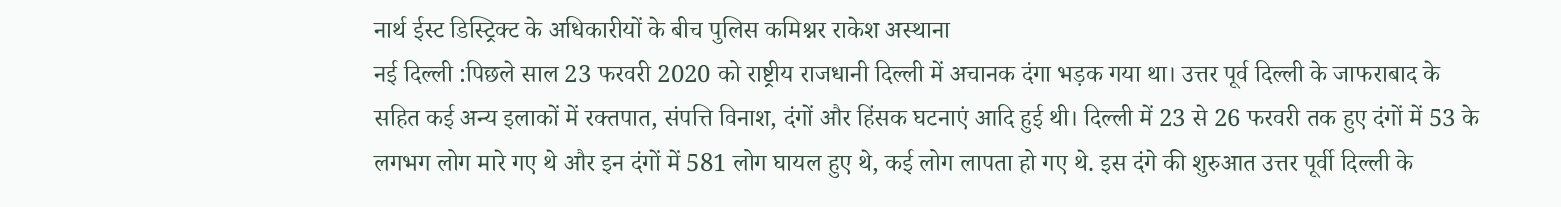नार्थ ईस्ट डिस्ट्रिक्ट के अधिकारीयों के बीच पुलिस कमिश्नर राकेश अस्थाना
नई दिल्ली :पिछले साल 23 फरवरी 2020 को राष्ट्रीय राजधानी दिल्ली में अचानक दंगा भड़क गया था। उत्तर पूर्व दिल्ली के जाफराबाद के सहित कई अन्य इलाकों में रक्तपात, संपत्ति विनाश, दंगों और हिंसक घटनाएं आदि हुई थी। दिल्ली में 23 से 26 फरवरी तक हुए दंगों में 53 के लगभग लोग मारे गए थे और इन दंगों में 581 लोग घायल हुए थे, कई लोग लापता हो गए थे. इस दंगे की शुरुआत उत्तर पूर्वी दिल्ली के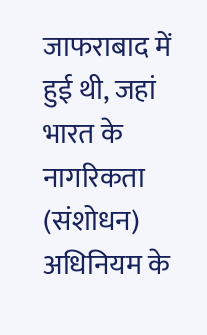जाफराबाद में हुई थी, जहां भारत के नागरिकता (संशोधन) अधिनियम के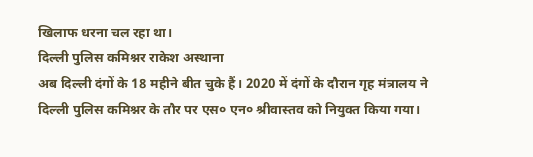खिलाफ धरना चल रहा था।
दिल्ली पुलिस कमिश्नर राकेश अस्थाना
अब दिल्ली दंगों के 18 महीने बीत चुके हैं। 2020 में दंगों के दौरान गृह मंत्रालय ने दिल्ली पुलिस कमिश्नर के तौर पर एस० एन० श्रीवास्तव को नियुक्त किया गया।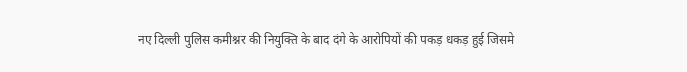नए दिल्ली पुलिस कमीश्नर की नियुक्ति के बाद दंगे के आरोपियों की पकड़ धकड़ हुई जिसमे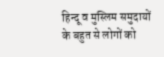हिन्दू व मुस्लिम समुदायों के बहुत से लोगों को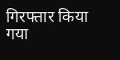गिरफ्तार किया गया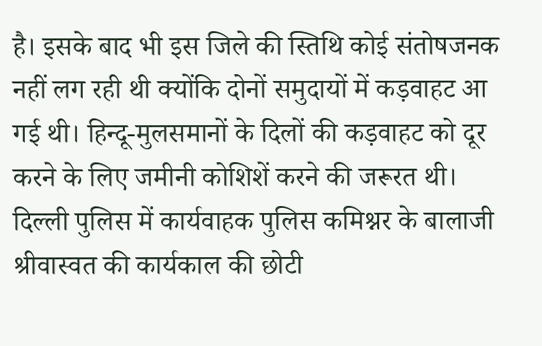है। इसके बाद भी इस जिले की स्तिथि कोई संतोषजनक नहीं लग रही थी क्योंकि दोनों समुदायों में कड़वाहट आ गई थी। हिन्दू-मुलसमानों के दिलों की कड़वाहट को दूर करने के लिए जमीनी कोशिशें करने की जरूरत थी। दिल्ली पुलिस में कार्यवाहक पुलिस कमिश्नर के बालाजी श्रीवास्वत की कार्यकाल की छोटी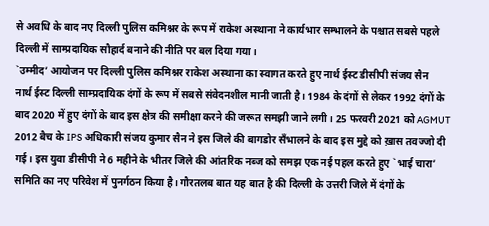से अवधि के बाद नए दिल्ली पुलिस कमिश्नर के रूप में राकेश अस्थाना ने कार्यभार सम्भालने के पश्चात सबसे पहले दिल्ली में साम्प्रदायिक सौहार्द बनाने की नीति पर बल दिया गया।
`उम्मीद’ आयोजन पर दिल्ली पुलिस कमिश्नर राकेश अस्थाना का स्वागत करते हुए नार्थ ईस्ट डीसीपी संजय सैन
नार्थ ईस्ट दिल्ली साम्प्रदायिक दंगों के रूप में सबसे संवेदनशील मानी जाती है। 1984 के दंगों से लेकर 1992 दंगों के बाद 2020 में हुए दंगों के बाद इस क्षेत्र की समीक्षा करने की जरूत समझी जाने लगी। 25 फरवरी 2021 को AGMUT 2012 बैच के IPS अधिकारी संजय कुमार सैन ने इस जिले की बागडोर सँभालने के बाद इस मुद्दे को ख़ास तवज्जो दी गई। इस युवा डीसीपी ने 6 महीने के भीतर जिले की आंतरिक नब्ज को समझ एक नई पहल करते हुए `भाई चारा’ समिति का नए परिवेश में पुनर्गठन किया है। गौरतलब बात यह बात है की दिल्ली के उत्तरी जिले में दंगों के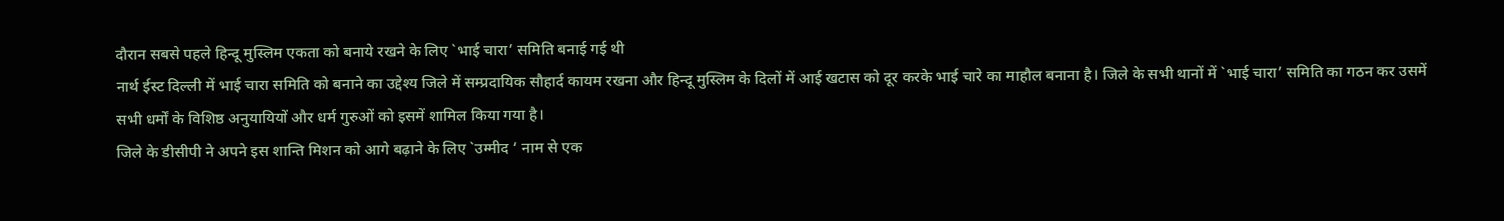दौरान सबसे पहले हिन्दू मुस्लिम एकता को बनाये रखने के लिए `भाई चारा’ समिति बनाई गई थी
नार्थ ईस्ट दिल्ली में भाई चारा समिति को बनाने का उद्देश्य जिले में सम्प्रदायिक सौहार्द कायम रखना और हिन्दू मुस्लिम के दिलों में आई खटास को दूर करके भाई चारे का माहौल बनाना है। जिले के सभी थानों में `भाई चारा’ समिति का गठन कर उसमें सभी धर्मों के विशिष्ठ अनुयायियों और धर्म गुरुओं को इसमें शामिल किया गया है।
जिले के डीसीपी ने अपने इस शान्ति मिशन को आगे बढ़ाने के लिए `उम्मीद ‘ नाम से एक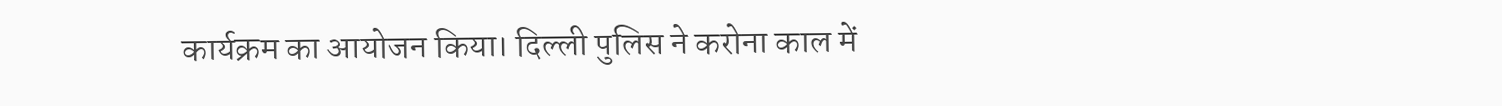कार्यक्रम का आयोजन किया। दिल्ली पुलिस ने करोना काल में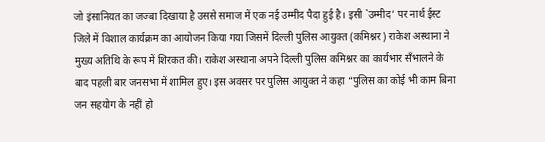जो इंसानियत का जज्बा दिखाया है उससे समाज में एक नई उम्मीद पैदा हुई है। इसी `उम्मीद’ पर नार्थ ईस्ट जिले में विशाल कार्यक्रम का आयोजन किया गया जिसमें दिल्ली पुलिस आयुक्त (कमिश्नर) राकेश अस्थाना ने मुख्य अतिथि के रूप में शिरकत की। राकेश अस्थाना अपने दिल्ली पुलिस कमिश्नर का कार्यभार सँभालने के बाद पहली बार जनसभा में शामिल हुए। इस अवसर पर पुलिस आयुक्त ने कहा “पुलिस का कोई भी काम बिना जन सहयोग के नहीं हो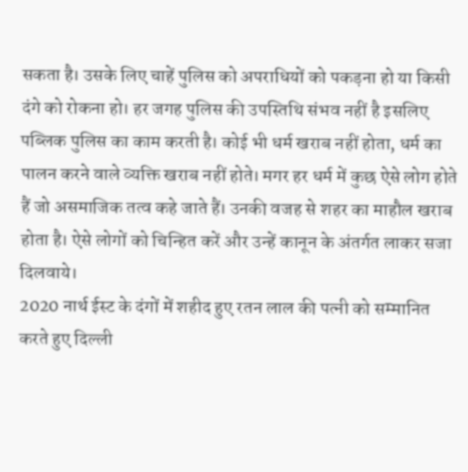सकता है। उसके लिए चाहें पुलिस को अपराधियों को पकड़ना हो या किसी दंगे को रोकना हो। हर जगह पुलिस की उपस्तिथि संभव नहीं है इसलिए पब्लिक पुलिस का काम करती है। कोई भी धर्म खराब नहीं होता, धर्म का पालन करने वाले व्यक्ति खराब नहीं होते। मगर हर धर्म में कुछ ऐसे लोग होते हैं जो असमाजिक तत्व कहे जाते हैं। उनकी वजह से शहर का माहौल खराब होता है। ऐसे लोगों को चिन्हित करें और उन्हें कानून के अंतर्गत लाकर सजा दिलवाये।
2020 नार्थ ईस्ट के दंगों में शहीद हुए रतन लाल की पत्नी को सम्मानित करते हुए दिल्ली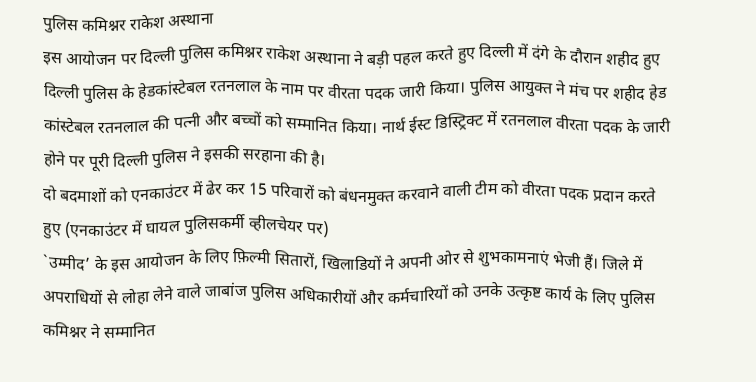पुलिस कमिश्नर राकेश अस्थाना
इस आयोजन पर दिल्ली पुलिस कमिश्नर राकेश अस्थाना ने बड़ी पहल करते हुए दिल्ली में दंगे के दौरान शहीद हुए दिल्ली पुलिस के हेडकांस्टेबल रतनलाल के नाम पर वीरता पदक जारी किया। पुलिस आयुक्त ने मंच पर शहीद हेड कांस्टेबल रतनलाल की पत्नी और बच्चों को सम्मानित किया। नार्थ ईस्ट डिस्ट्रिक्ट में रतनलाल वीरता पदक के जारी होने पर पूरी दिल्ली पुलिस ने इसकी सरहाना की है।
दो बदमाशों को एनकाउंटर में ढेर कर 15 परिवारों को बंधनमुक्त करवाने वाली टीम को वीरता पदक प्रदान करते हुए (एनकाउंटर में घायल पुलिसकर्मी व्हीलचेयर पर)
`उम्मीद’ के इस आयोजन के लिए फ़िल्मी सितारों, खिलाडियों ने अपनी ओर से शुभकामनाएं भेजी हैं। जिले में अपराधियों से लोहा लेने वाले जाबांज पुलिस अधिकारीयों और कर्मचारियों को उनके उत्कृष्ट कार्य के लिए पुलिस कमिश्नर ने सम्मानित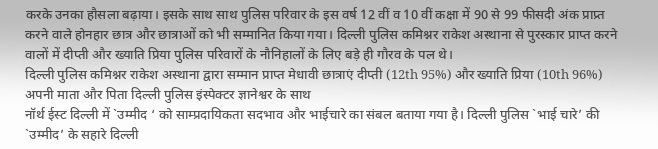करके उनका हौसला बढ़ाया। इसके साथ साथ पुलिस परिवार के इस वर्ष 12 वीं व 10 वीं कक्षा में 90 से 99 फीसदी अंक प्राप्र्त करने वाले होनहार छात्र और छात्राओं को भी सम्मानित किया गया। दिल्ली पुलिस कमिश्नर राकेश अस्थाना से पुरस्कार प्राप्त करने वालों में दीप्ती और ख्याति प्रिया पुलिस परिवारों के नौनिहालों के लिए बड़े ही गौरव के पल थे।
दिल्ली पुलिस कमिश्नर राकेश अस्थाना द्वारा सम्मान प्राप्त मेधावी छात्राएं दीप्ती (12th 95%) और ख्याति प्रिया (10th 96%) अपनी माता और पिता दिल्ली पुलिस इंस्पेक्टर ज्ञानेश्वर के साथ
नॉर्थ ईस्ट दिल्ली में `उम्मीद ‘ को साम्प्रदायिकता सदभाव और भाईचारे का संबल बताया गया है। दिल्ली पुलिस `भाई चारे’ की `उम्मीद’ के सहारे दिल्ली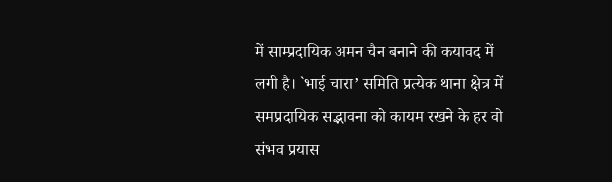में साम्प्रदायिक अमन चैन बनाने की कयावद में लगी है। `भाई चारा’ समिति प्रत्येक थाना क्षेत्र में समप्रदायिक सद्भावना को कायम रखने के हर वो संभव प्रयास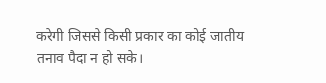करेगी जिससे किसी प्रकार का कोई जातीय तनाव पैदा न हो सके।